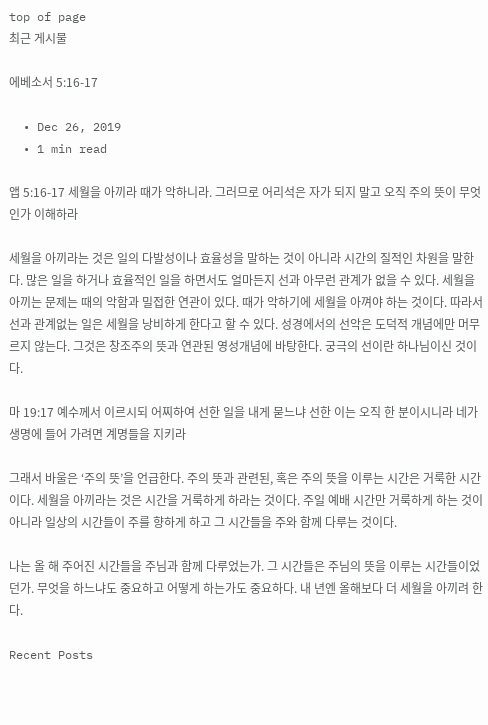top of page
최근 게시물

에베소서 5:16-17

  • Dec 26, 2019
  • 1 min read

앱 5:16-17 세월을 아끼라 때가 악하니라. 그러므로 어리석은 자가 되지 말고 오직 주의 뜻이 무엇인가 이해하라

세월을 아끼라는 것은 일의 다발성이나 효율성을 말하는 것이 아니라 시간의 질적인 차원을 말한다. 많은 일을 하거나 효율적인 일을 하면서도 얼마든지 선과 아무런 관계가 없을 수 있다. 세월을 아끼는 문제는 때의 악함과 밀접한 연관이 있다. 때가 악하기에 세월을 아껴야 하는 것이다. 따라서 선과 관계없는 일은 세월을 낭비하게 한다고 할 수 있다. 성경에서의 선악은 도덕적 개념에만 머무르지 않는다. 그것은 창조주의 뜻과 연관된 영성개념에 바탕한다. 궁극의 선이란 하나님이신 것이다.

마 19:17 예수께서 이르시되 어찌하여 선한 일을 내게 묻느냐 선한 이는 오직 한 분이시니라 네가 생명에 들어 가려면 계명들을 지키라

그래서 바울은 ‘주의 뜻’을 언급한다. 주의 뜻과 관련된, 혹은 주의 뜻을 이루는 시간은 거룩한 시간이다. 세월을 아끼라는 것은 시간을 거룩하게 하라는 것이다. 주일 예배 시간만 거룩하게 하는 것이 아니라 일상의 시간들이 주를 향하게 하고 그 시간들을 주와 함께 다루는 것이다.

나는 올 해 주어진 시간들을 주님과 함께 다루었는가. 그 시간들은 주님의 뜻을 이루는 시간들이었던가. 무엇을 하느냐도 중요하고 어떻게 하는가도 중요하다. 내 년엔 올해보다 더 세월을 아끼려 한다.

Recent Posts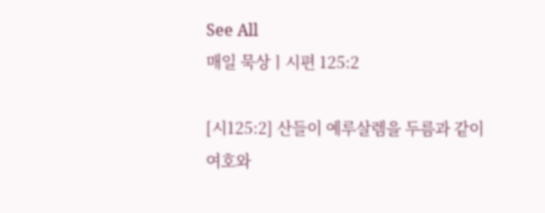See All
매일 묵상ㅣ시편 125:2

[시125:2] 산들이 예루살렘을 두름과 같이 여호와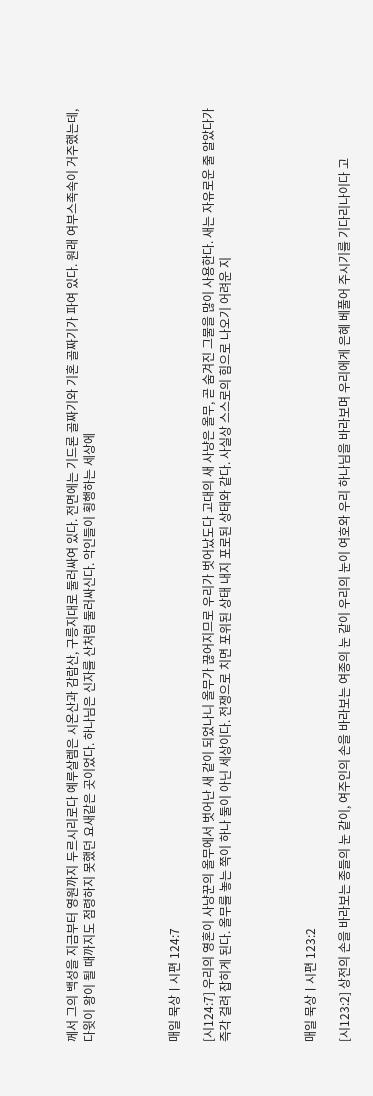께서 그의 백성을 지금부터 영원까지 두르시리로다 예루살렘은 시온산과 감람산, 구릉지대로 둘러싸여 있다. 전면에는 기드론 골짜기와 기혼 골짜기가 파여 있다. 원래 여부스족속이 거주했는데, 다윗이 왕이 될 때까지도 점령하지 못했던 요새같은 곳이었다. 하나님은 신자를 산처럼 둘러싸신다. 악인들이 횡행하는 세상에




매일 묵상ㅣ시편 124:7

[시124:7] 우리의 영혼이 사냥꾼의 올무에서 벗어난 새 같이 되었나니 올무가 끊어지므로 우리가 벗어났도다 고대의 새 사냥은 올무, 곧 숨겨진 그물을 많이 사용한다. 새는 자유로운 줄 알았다가 즉각 걸려 잡히게 된다. 올무를 놓는 쪽이 하나 둘이 아닌 세상이다. 전쟁으로 치면 포위된 상태 내지 포로된 상태와 같다. 사실상 스스로의 힘으로 나오기 어려운 지




매일 묵상ㅣ시편 123:2

[시123:2] 상전의 손을 바라보는 종들의 눈 같이, 여주인의 손을 바라보는 여종의 눈 같이 우리의 눈이 여호와 우리 하나님을 바라보며 우리에게 은혜 베풀어 주시기를 기다리나이다 고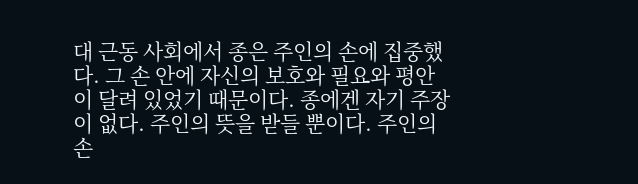대 근동 사회에서 종은 주인의 손에 집중했다. 그 손 안에 자신의 보호와 필요와 평안이 달려 있었기 때문이다. 종에겐 자기 주장이 없다. 주인의 뜻을 받들 뿐이다. 주인의 손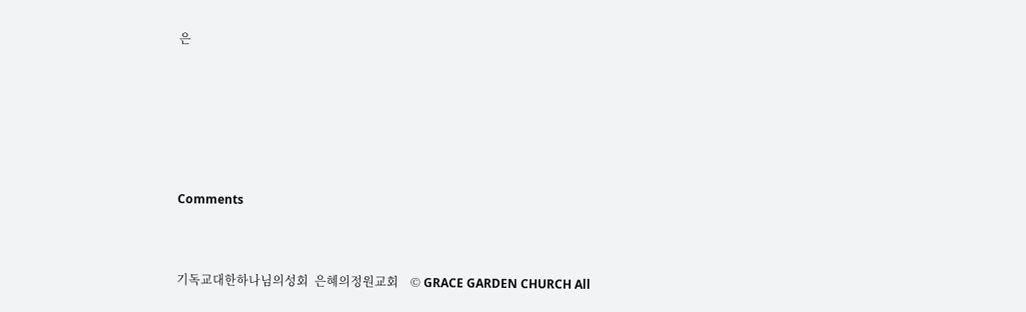은





Comments


기독교대한하나님의성회  은혜의정원교회    © GRACE GARDEN CHURCH All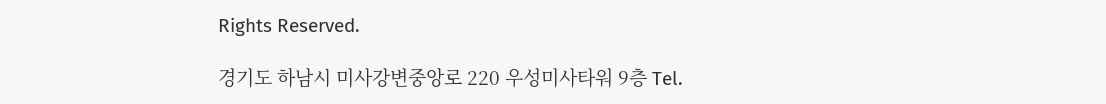Rights Reserved.

경기도 하남시 미사강변중앙로 220 우성미사타워 9층 Tel.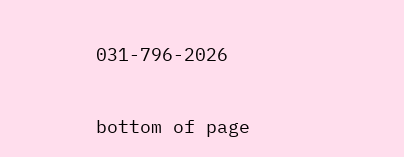031-796-2026

bottom of page